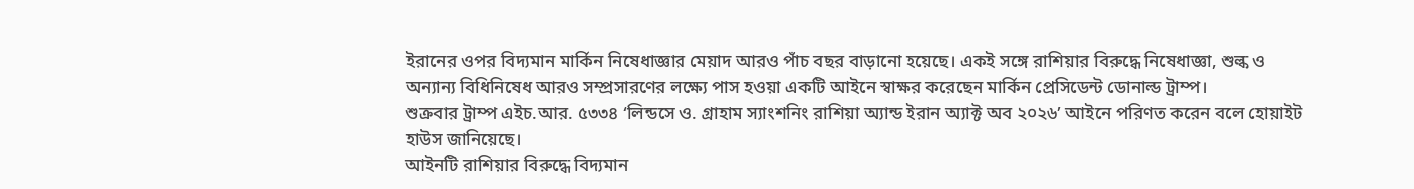ইরানের ওপর বিদ্যমান মার্কিন নিষেধাজ্ঞার মেয়াদ আরও পাঁচ বছর বাড়ানো হয়েছে। একই সঙ্গে রাশিয়ার বিরুদ্ধে নিষেধাজ্ঞা, শুল্ক ও অন্যান্য বিধিনিষেধ আরও সম্প্রসারণের লক্ষ্যে পাস হওয়া একটি আইনে স্বাক্ষর করেছেন মার্কিন প্রেসিডেন্ট ডোনাল্ড ট্রাম্প।
শুক্রবার ট্রাম্প এইচ.আর. ৫৩৩৪ ‘লিন্ডসে ও. গ্রাহাম স্যাংশনিং রাশিয়া অ্যান্ড ইরান অ্যাক্ট অব ২০২৬’ আইনে পরিণত করেন বলে হোয়াইট হাউস জানিয়েছে।
আইনটি রাশিয়ার বিরুদ্ধে বিদ্যমান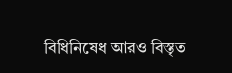বিধিনিষেধ আরও বিস্তৃত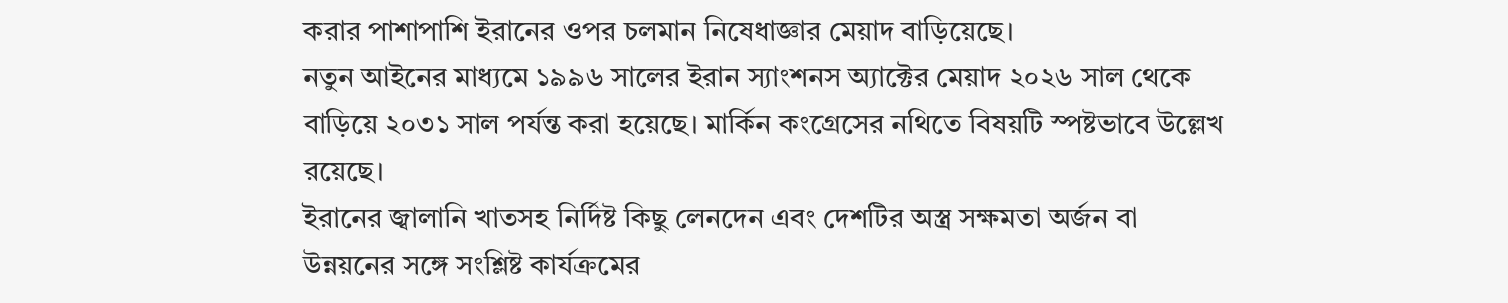করার পাশাপাশি ইরানের ওপর চলমান নিষেধাজ্ঞার মেয়াদ বাড়িয়েছে।
নতুন আইনের মাধ্যমে ১৯৯৬ সালের ইরান স্যাংশনস অ্যাক্টের মেয়াদ ২০২৬ সাল থেকে বাড়িয়ে ২০৩১ সাল পর্যন্ত করা হয়েছে। মার্কিন কংগ্রেসের নথিতে বিষয়টি স্পষ্টভাবে উল্লেখ রয়েছে।
ইরানের জ্বালানি খাতসহ নির্দিষ্ট কিছু লেনদেন এবং দেশটির অস্ত্র সক্ষমতা অর্জন বা উন্নয়নের সঙ্গে সংশ্লিষ্ট কার্যক্রমের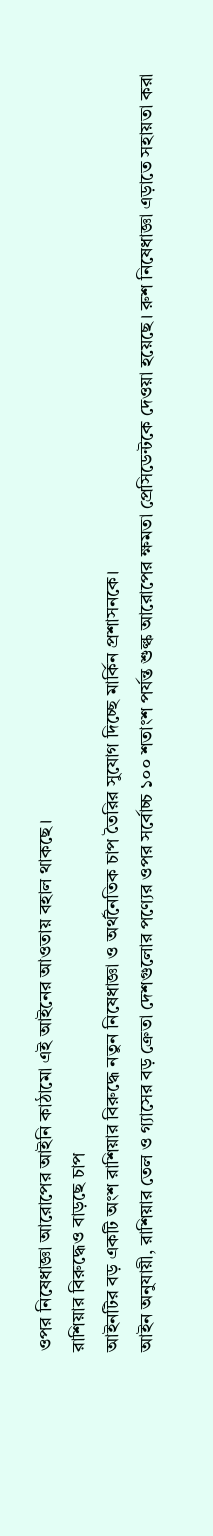ওপর নিষেধাজ্ঞা আরোপের আইনি কাঠামো এই আইনের আওতায় বহাল থাকছে।
রাশিয়ার বিরুদ্ধেও বাড়ছে চাপ
আইনটির বড় একটি অংশ রাশিয়ার বিরুদ্ধে নতুন নিষেধাজ্ঞা ও অর্থনৈতিক চাপ তৈরির সুযোগ দিচ্ছে মার্কিন প্রশাসনকে।
আইন অনুযায়ী, রাশিয়ার তেল ও গ্যাসের বড় ক্রেতা দেশগুলোর পণ্যের ওপর সর্বোচ্চ ১০০ শতাংশ পর্যন্ত শুল্ক আরোপের ক্ষমতা প্রেসিডেন্টকে দেওয়া হয়েছে। রুশ নিষেধাজ্ঞা এড়াতে সহায়তা করা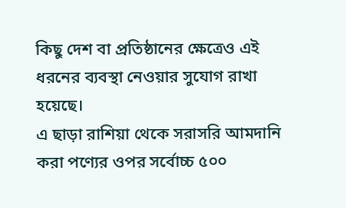কিছু দেশ বা প্রতিষ্ঠানের ক্ষেত্রেও এই ধরনের ব্যবস্থা নেওয়ার সুযোগ রাখা হয়েছে।
এ ছাড়া রাশিয়া থেকে সরাসরি আমদানি করা পণ্যের ওপর সর্বোচ্চ ৫০০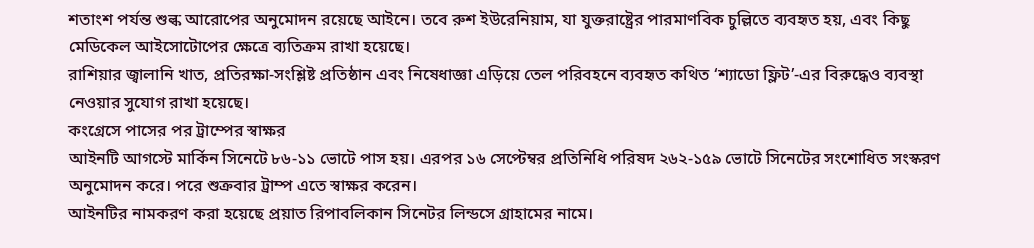শতাংশ পর্যন্ত শুল্ক আরোপের অনুমোদন রয়েছে আইনে। তবে রুশ ইউরেনিয়াম, যা যুক্তরাষ্ট্রের পারমাণবিক চুল্লিতে ব্যবহৃত হয়, এবং কিছু মেডিকেল আইসোটোপের ক্ষেত্রে ব্যতিক্রম রাখা হয়েছে।
রাশিয়ার জ্বালানি খাত, প্রতিরক্ষা-সংশ্লিষ্ট প্রতিষ্ঠান এবং নিষেধাজ্ঞা এড়িয়ে তেল পরিবহনে ব্যবহৃত কথিত ‘শ্যাডো ফ্লিট’-এর বিরুদ্ধেও ব্যবস্থা নেওয়ার সুযোগ রাখা হয়েছে।
কংগ্রেসে পাসের পর ট্রাম্পের স্বাক্ষর
আইনটি আগস্টে মার্কিন সিনেটে ৮৬-১১ ভোটে পাস হয়। এরপর ১৬ সেপ্টেম্বর প্রতিনিধি পরিষদ ২৬২-১৫৯ ভোটে সিনেটের সংশোধিত সংস্করণ অনুমোদন করে। পরে শুক্রবার ট্রাম্প এতে স্বাক্ষর করেন।
আইনটির নামকরণ করা হয়েছে প্রয়াত রিপাবলিকান সিনেটর লিন্ডসে গ্রাহামের নামে।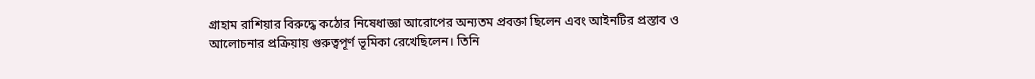গ্রাহাম রাশিয়ার বিরুদ্ধে কঠোর নিষেধাজ্ঞা আরোপের অন্যতম প্রবক্তা ছিলেন এবং আইনটির প্রস্তাব ও আলোচনার প্রক্রিয়ায় গুরুত্বপূর্ণ ভূমিকা রেখেছিলেন। তিনি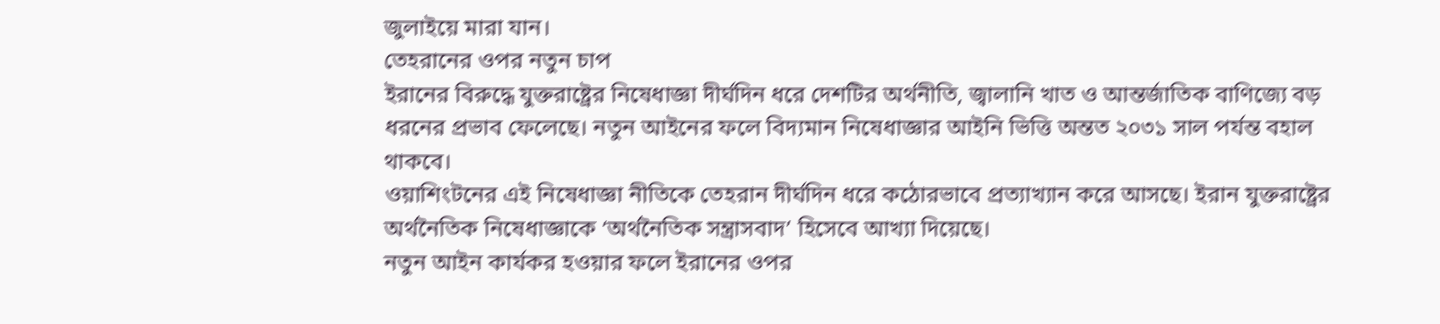জুলাইয়ে মারা যান।
তেহরানের ওপর নতুন চাপ
ইরানের বিরুদ্ধে যুক্তরাষ্ট্রের নিষেধাজ্ঞা দীর্ঘদিন ধরে দেশটির অর্থনীতি, জ্বালানি খাত ও আন্তর্জাতিক বাণিজ্যে বড় ধরনের প্রভাব ফেলেছে। নতুন আইনের ফলে বিদ্যমান নিষেধাজ্ঞার আইনি ভিত্তি অন্তত ২০৩১ সাল পর্যন্ত বহাল থাকবে।
ওয়াশিংটনের এই নিষেধাজ্ঞা নীতিকে তেহরান দীর্ঘদিন ধরে কঠোরভাবে প্রত্যাখ্যান করে আসছে। ইরান যুক্তরাষ্ট্রের অর্থনৈতিক নিষেধাজ্ঞাকে ‘অর্থনৈতিক সন্ত্রাসবাদ’ হিসেবে আখ্যা দিয়েছে।
নতুন আইন কার্যকর হওয়ার ফলে ইরানের ওপর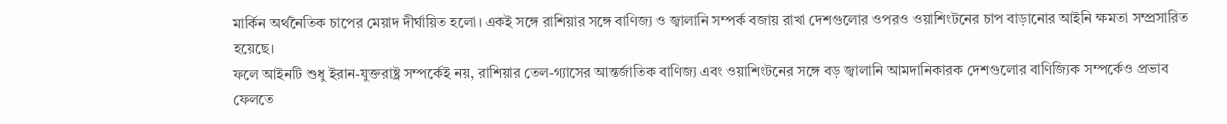মার্কিন অর্থনৈতিক চাপের মেয়াদ দীর্ঘায়িত হলো। একই সঙ্গে রাশিয়ার সঙ্গে বাণিজ্য ও জ্বালানি সম্পর্ক বজায় রাখা দেশগুলোর ওপরও ওয়াশিংটনের চাপ বাড়ানোর আইনি ক্ষমতা সম্প্রসারিত হয়েছে।
ফলে আইনটি শুধু ইরান-যুক্তরাষ্ট্র সম্পর্কেই নয়, রাশিয়ার তেল-গ্যাসের আন্তর্জাতিক বাণিজ্য এবং ওয়াশিংটনের সঙ্গে বড় জ্বালানি আমদানিকারক দেশগুলোর বাণিজ্যিক সম্পর্কেও প্রভাব ফেলতে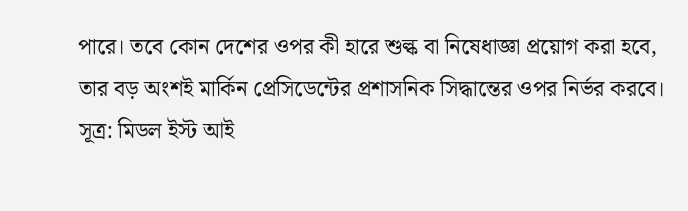পারে। তবে কোন দেশের ওপর কী হারে শুল্ক বা নিষেধাজ্ঞা প্রয়োগ করা হবে, তার বড় অংশই মার্কিন প্রেসিডেন্টের প্রশাসনিক সিদ্ধান্তের ওপর নির্ভর করবে।
সূত্র: মিডল ইস্ট আই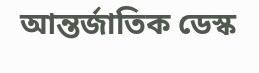আন্তর্জাতিক ডেস্ক